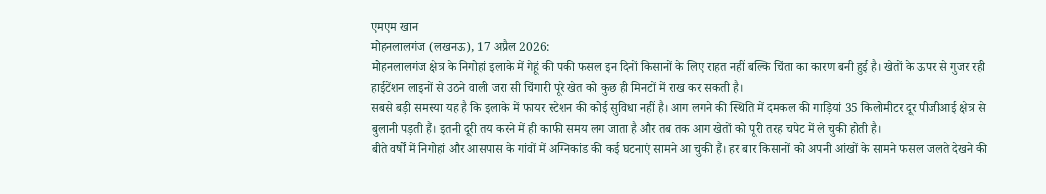एमएम खान
मोहनलालगंज (लखनऊ), 17 अप्रैल 2026:
मोहनलालगंज क्षेत्र के निगोहां इलाके में गेहूं की पकी फसल इन दिनों किसानों के लिए राहत नहीं बल्कि चिंता का कारण बनी हुई है। खेतों के ऊपर से गुजर रही हाईटेंशन लाइनों से उठने वाली जरा सी चिंगारी पूरे खेत को कुछ ही मिनटों में राख कर सकती है।
सबसे बड़ी समस्या यह है कि इलाके में फायर स्टेशन की कोई सुविधा नहीं है। आग लगने की स्थिति में दमकल की गाड़ियां 35 किलोमीटर दूर पीजीआई क्षेत्र से बुलानी पड़ती हैं। इतनी दूरी तय करने में ही काफी समय लग जाता है और तब तक आग खेतों को पूरी तरह चपेट में ले चुकी होती है।
बीते वर्षों में निगोहां और आसपास के गांवों में अग्निकांड की कई घटनाएं सामने आ चुकी हैं। हर बार किसानों को अपनी आंखों के सामने फसल जलते देखने की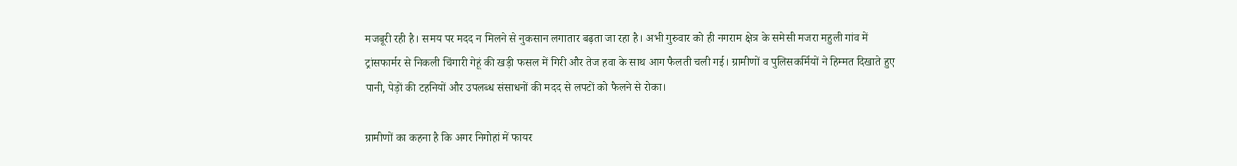मजबूरी रही है। समय पर मदद न मिलने से नुकसान लगातार बढ़ता जा रहा है। अभी गुरुवार को ही नगराम क्षेत्र के समेसी मजरा महुली गांव में ट्रांसफार्मर से निकली चिंगारी गेहूं की खड़ी फसल में गिरी और तेज हवा के साथ आग फैलती चली गई। ग्रामीणों व पुलिसकर्मियों ने हिम्मत दिखाते हुए पानी, पेड़ों की टहनियों और उपलब्ध संसाधनों की मदद से लपटों को फैलने से रोका।

ग्रामीणों का कहना है कि अगर निगोहां में फायर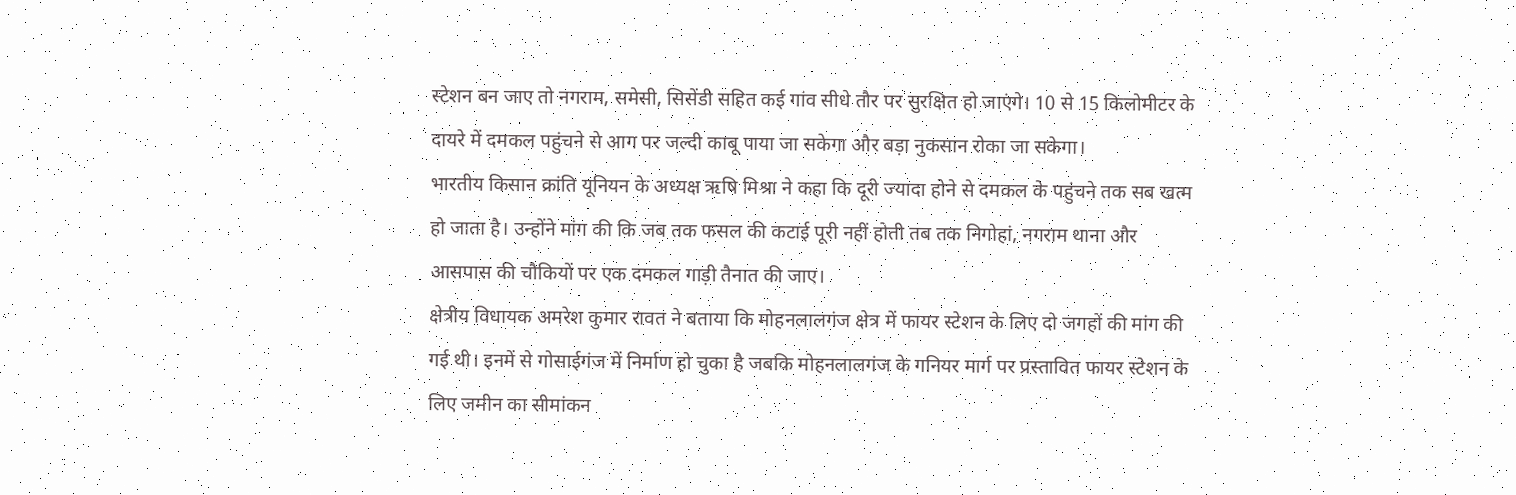स्टेशन बन जाए तो नगराम, समेसी, सिसेंडी सहित कई गांव सीधे तौर पर सुरक्षित हो जाएंगे। 10 से 15 किलोमीटर के दायरे में दमकल पहुंचने से आग पर जल्दी काबू पाया जा सकेगा और बड़ा नुकसान रोका जा सकेगा।
भारतीय किसान क्रांति यूनियन के अध्यक्ष ऋषि मिश्रा ने कहा कि दूरी ज्यादा होने से दमकल के पहुंचने तक सब खत्म हो जाता है। उन्होंने मांग की कि जब तक फसल की कटाई पूरी नहीं होती तब तक निगोहां, नगराम थाना और आसपास की चौकियों पर एक दमकल गाड़ी तैनात की जाए।
क्षेत्रीय विधायक अमरेश कुमार रावत ने बताया कि मोहनलालगंज क्षेत्र में फायर स्टेशन के लिए दो जगहों की मांग की गई थी। इनमें से गोसाईगंज में निर्माण हो चुका है जबकि मोहनलालगंज के गनियर मार्ग पर प्रस्तावित फायर स्टेशन के लिए जमीन का सीमांकन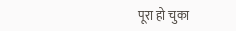पूरा हो चुका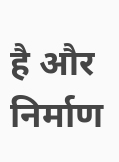है और निर्माण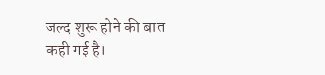जल्द शुरू होने की बात कही गई है।